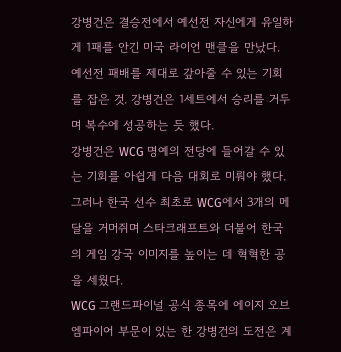강병건은 결승전에서 예선전 자신에게 유일하게 1패를 안긴 미국 라이언 맨클을 만났다. 예선전 패배를 제대로 갚아줄 수 있는 기회를 잡은 것. 강병건은 1세트에서 승리를 거두며 복수에 성공하는 듯 했다.
강병건은 WCG 명예의 전당에 들어갈 수 있는 기회를 아쉽게 다음 대회로 미뤄야 했다. 그러나 한국 선수 최초로 WCG에서 3개의 메달을 거머쥐며 스타크래프트와 더불어 한국의 게임 강국 이미지를 높이는 데 혁혁한 공을 세웠다.
WCG 그랜드파이널 공식 종목에 에이지 오브 엠파이어 부문이 있는 한 강병건의 도전은 계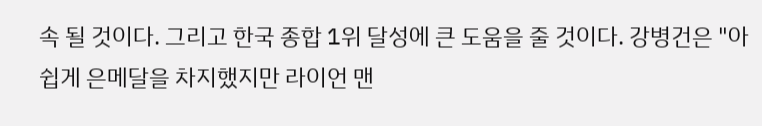속 될 것이다. 그리고 한국 종합 1위 달성에 큰 도움을 줄 것이다. 강병건은 "아쉽게 은메달을 차지했지만 라이언 맨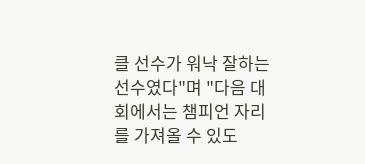클 선수가 워낙 잘하는 선수였다"며 "다음 대회에서는 챔피언 자리를 가져올 수 있도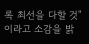록 최선을 다할 것"이라고 소감을 밝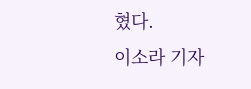혔다.
이소라 기자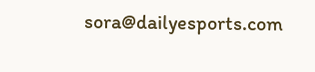sora@dailyesports.com